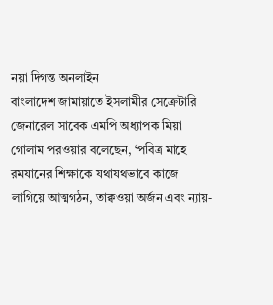নয়া দিগন্ত অনলাইন
বাংলাদেশ জামায়াতে ইসলামীর সেক্রেটারি জেনারেল সাবেক এমপি অধ্যাপক মিয়া গোলাম পরওয়ার বলেছেন, ‘পবিত্র মাহে রমযানের শিক্ষাকে যথাযথভাবে কাজে লাগিয়ে আত্মগঠন, তাক্বওয়া অর্জন এবং ন্যায়-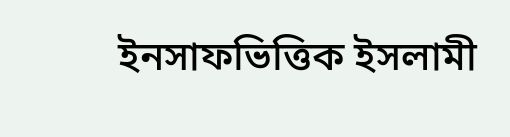ইনসাফভিত্তিক ইসলামী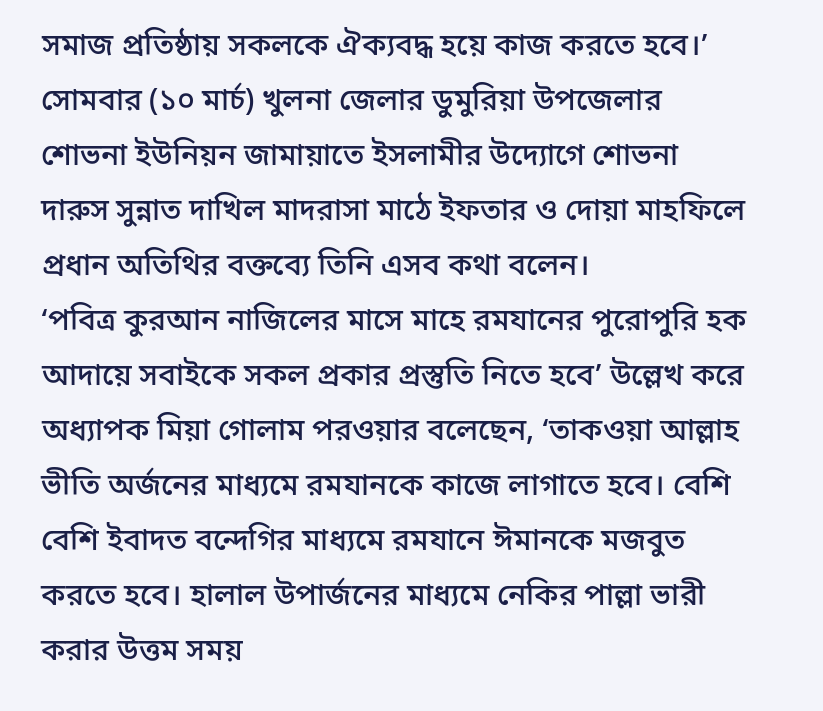সমাজ প্রতিষ্ঠায় সকলকে ঐক্যবদ্ধ হয়ে কাজ করতে হবে।’
সোমবার (১০ মার্চ) খুলনা জেলার ডুমুরিয়া উপজেলার শোভনা ইউনিয়ন জামায়াতে ইসলামীর উদ্যোগে শোভনা দারুস সুন্নাত দাখিল মাদরাসা মাঠে ইফতার ও দোয়া মাহফিলে প্রধান অতিথির বক্তব্যে তিনি এসব কথা বলেন।
‘পবিত্র কুরআন নাজিলের মাসে মাহে রমযানের পুরোপুরি হক আদায়ে সবাইকে সকল প্রকার প্রস্তুতি নিতে হবে’ উল্লেখ করে অধ্যাপক মিয়া গোলাম পরওয়ার বলেছেন, ‘তাকওয়া আল্লাহ ভীতি অর্জনের মাধ্যমে রমযানকে কাজে লাগাতে হবে। বেশি বেশি ইবাদত বন্দেগির মাধ্যমে রমযানে ঈমানকে মজবুত করতে হবে। হালাল উপার্জনের মাধ্যমে নেকির পাল্লা ভারী করার উত্তম সময়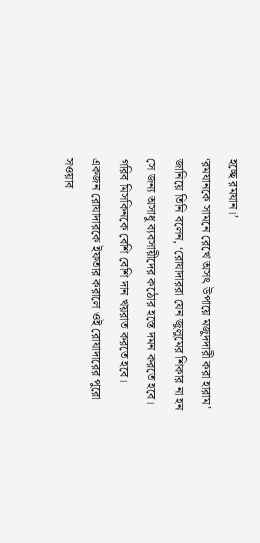হচ্ছে রমযান।’
‘রমযানকে সামনে রেখে অসৎ উপায়ে মজুদদারী করা হারাম’ জানিয়ে তিনি বলেন, ‘রোযাদাররা যেন জুলুমের শিকার না হন সে জন্য অসাধু ব্যবসায়ীদের কঠোর হস্তে দমন করতে হবে। গরিব মিসকিনকে বেশি বেশি দান খয়রাত করতে হবে। একজন রোযাদারকে ইফতার করালে ওই রোযাদারের পুরো সওয়াব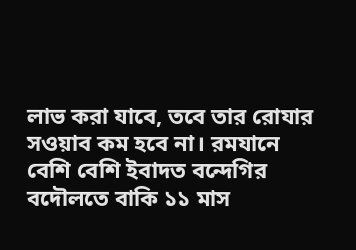লাভ করা যাবে, তবে তার রোযার সওয়াব কম হবে না। রমযানে বেশি বেশি ইবাদত বন্দেগির বদৌলতে বাকি ১১ মাস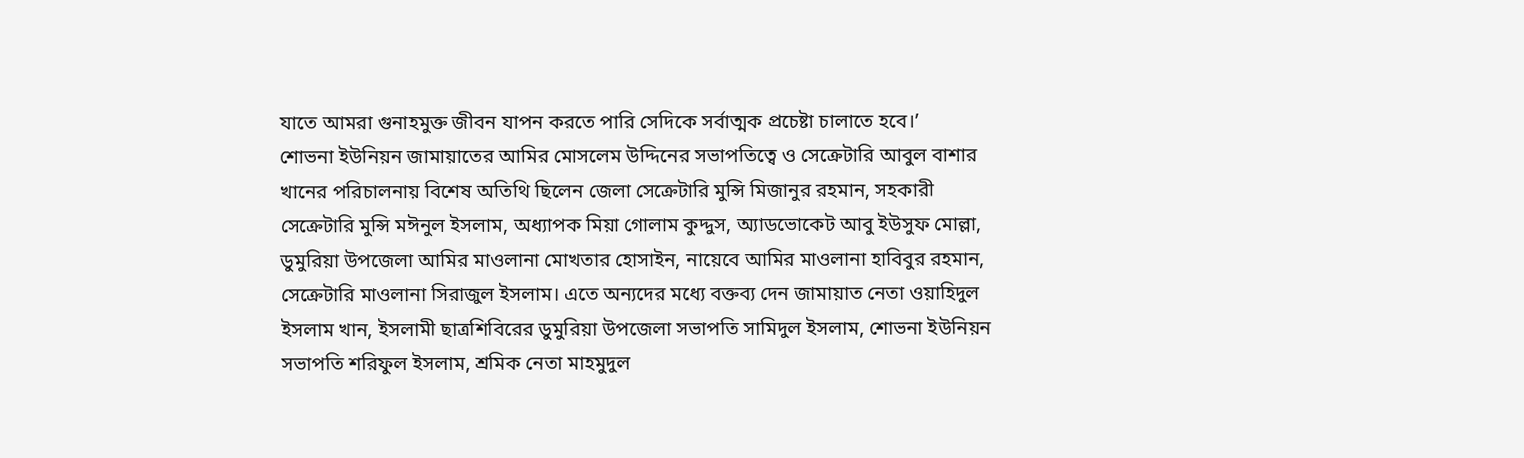যাতে আমরা গুনাহমুক্ত জীবন যাপন করতে পারি সেদিকে সর্বাত্মক প্রচেষ্টা চালাতে হবে।’
শোভনা ইউনিয়ন জামায়াতের আমির মোসলেম উদ্দিনের সভাপতিত্বে ও সেক্রেটারি আবুল বাশার খানের পরিচালনায় বিশেষ অতিথি ছিলেন জেলা সেক্রেটারি মুন্সি মিজানুর রহমান, সহকারী সেক্রেটারি মুন্সি মঈনুল ইসলাম, অধ্যাপক মিয়া গোলাম কুদ্দুস, অ্যাডভোকেট আবু ইউসুফ মোল্লা, ডুমুরিয়া উপজেলা আমির মাওলানা মোখতার হোসাইন, নায়েবে আমির মাওলানা হাবিবুর রহমান, সেক্রেটারি মাওলানা সিরাজুল ইসলাম। এতে অন্যদের মধ্যে বক্তব্য দেন জামায়াত নেতা ওয়াহিদুল ইসলাম খান, ইসলামী ছাত্রশিবিরের ডুমুরিয়া উপজেলা সভাপতি সামিদুল ইসলাম, শোভনা ইউনিয়ন সভাপতি শরিফুল ইসলাম, শ্রমিক নেতা মাহমুদুল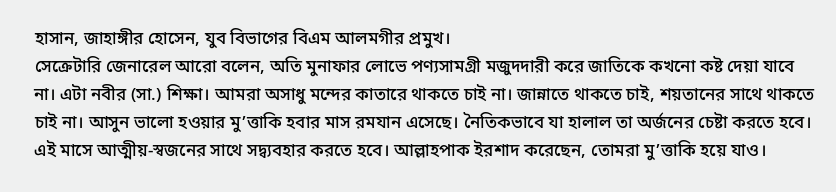হাসান, জাহাঙ্গীর হোসেন, যুব বিভাগের বিএম আলমগীর প্রমুখ।
সেক্রেটারি জেনারেল আরো বলেন, অতি মুনাফার লোভে পণ্যসামগ্রী মজুদদারী করে জাতিকে কখনো কষ্ট দেয়া যাবে না। এটা নবীর (সা.) শিক্ষা। আমরা অসাধু মন্দের কাতারে থাকতে চাই না। জান্নাতে থাকতে চাই, শয়তানের সাথে থাকতে চাই না। আসুন ভালো হওয়ার মু’ত্তাকি হবার মাস রমযান এসেছে। নৈতিকভাবে যা হালাল তা অর্জনের চেষ্টা করতে হবে। এই মাসে আত্মীয়-স্বজনের সাথে সদ্ব্যবহার করতে হবে। আল্লাহপাক ইরশাদ করেছেন, তোমরা মু’ত্তাকি হয়ে যাও।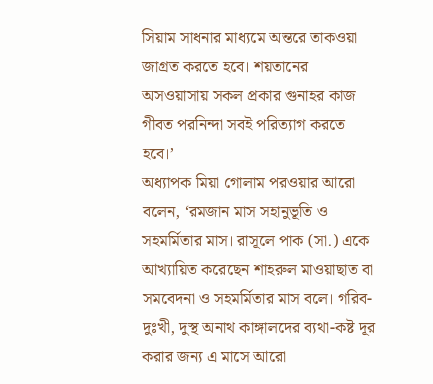সিয়াম সাধনার মাধ্যমে অন্তরে তাকওয়া জাগ্রত করতে হবে। শয়তানের অসওয়াসায় সকল প্রকার গুনাহর কাজ গীবত পরনিন্দা সবই পরিত্যাগ করতে হবে।’
অধ্যাপক মিয়া গোলাম পরওয়ার আরো বলেন, ‘রমজান মাস সহানুভূতি ও সহমর্মিতার মাস। রাসূলে পাক (সা.) একে আখ্যায়িত করেছেন শাহরুল মাওয়াছাত বা সমবেদনা ও সহমর্মিতার মাস বলে। গরিব-দুঃখী, দুস্থ অনাথ কাঙ্গালদের ব্যথা-কষ্ট দূর করার জন্য এ মাসে আরো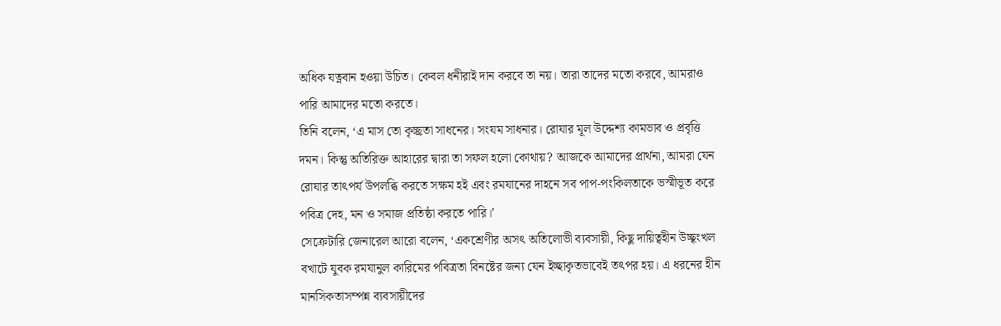অধিক যত্নবান হওয়া উচিত। কেবল ধনীরাই দান করবে তা নয়। তারা তাদের মতো করবে, আমরাও পারি আমাদের মতো করতে।
তিনি বলেন, ‘এ মাস তো কৃচ্ছ্রতা সাধনের। সংযম সাধনার। রোযার মূল উদ্দেশ্য কামভাব ও প্রবৃত্তি দমন। কিন্তু অতিরিক্ত আহারের দ্বারা তা সফল হলো কোথায়? আজকে আমাদের প্রার্থনা, আমরা যেন রোযার তাৎপর্য উপলব্ধি করতে সক্ষম হই এবং রমযানের দাহনে সব পাপ-পংকিলতাকে ভস্মীভূত করে পবিত্র দেহ, মন ও সমাজ প্রতিষ্ঠা করতে পারি।’
সেক্রেটারি জেনারেল আরো বলেন, ‘একশ্রেণীর অসৎ অতিলোভী ব্যবসায়ী, কিছু দায়িত্বহীন উচ্ছৃংখল বখাটে যুবক রমযানুল কারিমের পবিত্রতা বিনষ্টের জন্য যেন ইচ্ছাকৃতভাবেই তৎপর হয়। এ ধরনের হীন মানসিকতাসম্পন্ন ব্যবসায়ীদের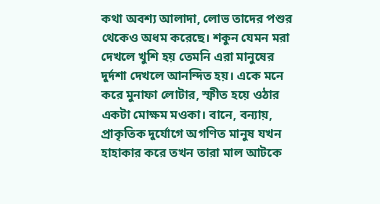কথা অবশ্য আলাদা, লোভ তাদের পশুর থেকেও অধম করেছে। শকুন যেমন মরা দেখলে খুশি হয় তেমনি এরা মানুষের দুর্দশা দেখলে আনন্দিত হয়। একে মনে করে মুনাফা লোটার, স্ফীত হয়ে ওঠার একটা মোক্ষম মওকা। বানে, বন্যায়, প্রাকৃতিক দুর্যোগে অগণিত মানুষ যখন হাহাকার করে তখন তারা মাল আটকে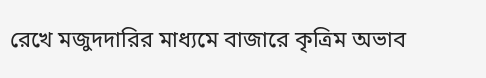রেখে মজুদদারির মাধ্যমে বাজারে কৃত্রিম অভাব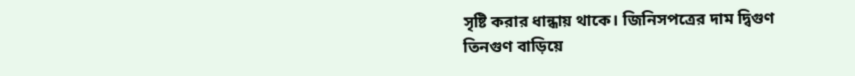সৃষ্টি করার ধান্ধায় থাকে। জিনিসপত্রের দাম দ্বিগুণ তিনগুণ বাড়িয়ে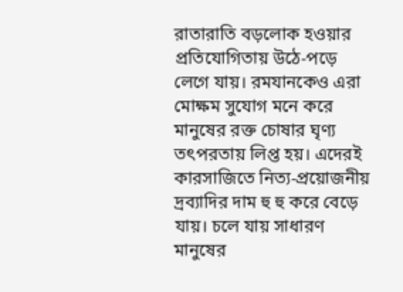রাতারাতি বড়লোক হওয়ার প্রতিযোগিতায় উঠে-পড়ে লেগে যায়। রমযানকেও এরা মোক্ষম সুযোগ মনে করে মানুষের রক্ত চোষার ঘৃণ্য তৎপরতায় লিপ্ত হয়। এদেরই কারসাজিতে নিত্য-প্রয়োজনীয় দ্রব্যাদির দাম হু হু করে বেড়ে যায়। চলে যায় সাধারণ মানুষের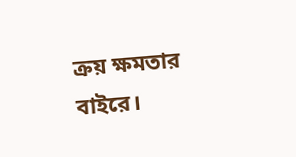ক্রয় ক্ষমতার বাইরে।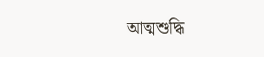আত্মশুদ্ধি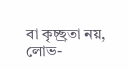বা কৃচ্ছ্রতা নয়, লোভ-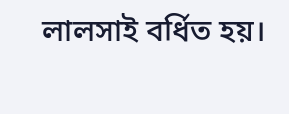লালসাই বর্ধিত হয়।